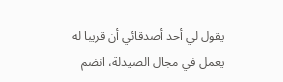يقول لي أحد أصدقائي أن قريبا له يعمل في مجال الصيدلة، انضم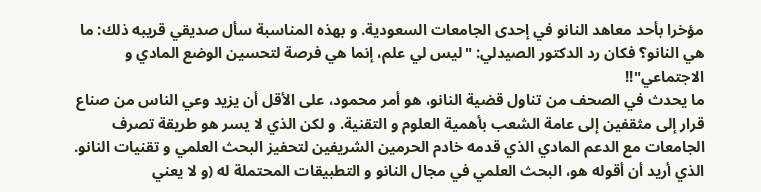مؤخرا بأحد معاهد النانو في إحدى الجامعات السعودية. و بهذه المناسبة سأل صديقي قريبه ذلك: ما هي النانو؟ فكان رد الدكتور الصيدلي: "ليس لي علم، إنما هي فرصة لتحسين الوضع المادي و الاجتماعي"!!
ما يحدث في الصحف من تناول قضية النانو، هو أمر محمود، على الأقل أن يزيد وعي الناس من صناع قرار إلى مثقفين إلى عامة الشعب بأهمية العلوم و التقنية. و لكن الذي لا يسر هو طريقة تصرف الجامعات مع الدعم المادي الذي قدمه خادم الحرمين الشريفين لتحفيز البحث العلمي و تقنيات النانو.
الذي أريد أن أقوله هو، البحث العلمي في مجال النانو و التطبيقات المحتملة له (و لا يعني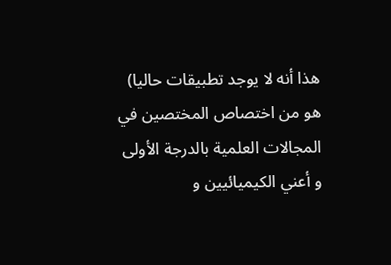هذا أنه لا يوجد تطبيقات حاليا) هو من اختصاص المختصين في المجالات العلمية بالدرجة الأولى و أعني الكيميائيين و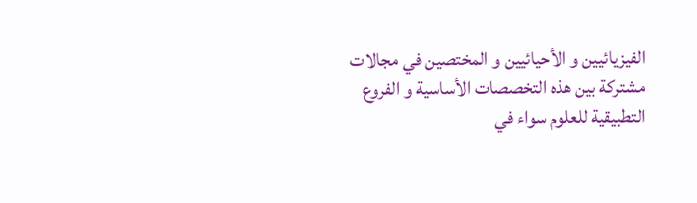الفيزيائيين و الأحيائيين و المختصين في مجالات مشتركة بين هذه التخصصات الأساسية و الفروع التطبيقية للعلوم سواء في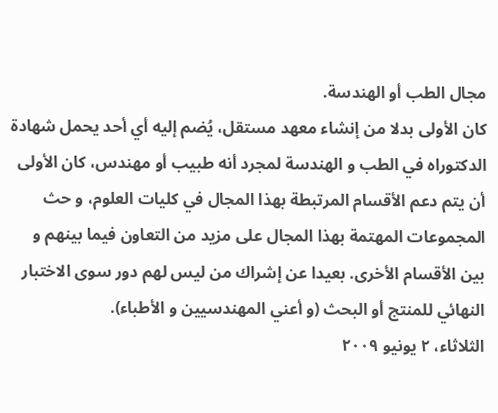مجال الطب أو الهندسة.
كان الأولى بدلا من إنشاء معهد مستقل، يُضم إليه أي أحد يحمل شهادة الدكتوراه في الطب و الهندسة لمجرد أنه طبيب أو مهندس، كان الأولى أن يتم دعم الأقسام المرتبطة بهذا المجال في كليات العلوم، و حث المجموعات المهتمة بهذا المجال على مزيد من التعاون فيما بينهم و بين الأقسام الأخرى. بعيدا عن إشراك من ليس لهم دور سوى الاختبار النهائي للمنتج أو البحث (و أعني المهندسيين و الأطباء).
الثلاثاء، ٢ يونيو ٢٠٠٩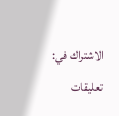الاشتراك في:
تعليقات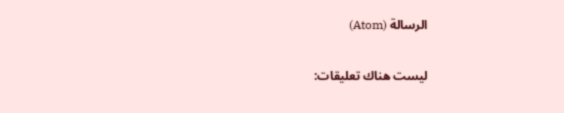الرسالة (Atom)

ليست هناك تعليقات: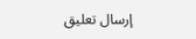إرسال تعليق